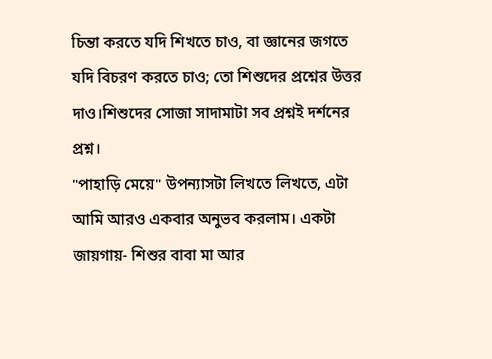চিন্তা করতে যদি শিখতে চাও, বা জ্ঞানের জগতে যদি বিচরণ করতে চাও; তো শিশুদের প্রশ্নের উত্তর দাও।শিশুদের সোজা সাদামাটা সব প্রশ্নই দর্শনের প্রশ্ন।
"পাহাড়ি মেয়ে" উপন্যাসটা লিখতে লিখতে, এটা আমি আরও একবার অনুভব করলাম। একটা জায়গায়- শিশুর বাবা মা আর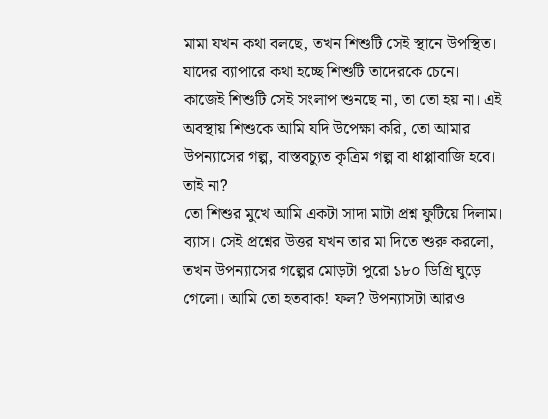মামা যখন কথা বলছে, তখন শিশুটি সেই স্থানে উপস্থিত। যাদের ব্যাপারে কথা হচ্ছে শিশুটি তাদেরকে চেনে। কাজেই শিশুটি সেই সংলাপ শুনছে না, তা তো হয় না। এই অবস্থায় শিশুকে আমি যদি উপেক্ষা করি, তো আমার উপন্যাসের গল্প, বাস্তবচ্যুত কৃত্রিম গল্প বা ধাপ্পাবাজি হবে। তাই না?
তো শিশুর মুখে আমি একটা সাদা মাটা প্রশ্ন ফুটিয়ে দিলাম। ব্যাস। সেই প্রশ্নের উত্তর যখন তার মা দিতে শুরু করলো, তখন উপন্যাসের গল্পের মোড়টা পুরো ১৮০ ডিগ্রি ঘুড়ে গেলো। আমি তো হতবাক! ফল? উপন্যাসটা আরও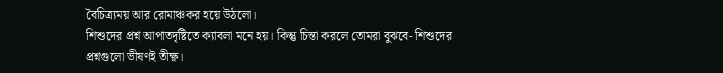বৈচিত্র্যময় আর রোমাঞ্চকর হয়ে উঠলো।
শিশুদের প্রশ্ন আপাতদৃষ্টিতে ক্যাবলা মনে হয়। কিন্তু চিন্তা করলে তোমরা বুঝবে- শিশুদের প্রশ্নগুলো ভীষণই তীক্ষ্ণ।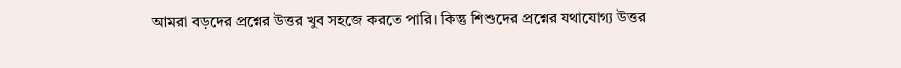আমরা বড়দের প্রশ্নের উত্তর খুব সহজে করতে পারি। কিন্তু শিশুদের প্রশ্নের যথাযোগ্য উত্তর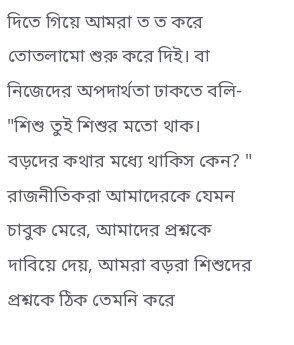দিতে গিয়ে আমরা ত ত করে তোতলামো শুরু করে দিই। বা নিজেদের অপদার্থতা ঢাকতে বলি- "শিশু তুই শিশুর মতো থাক। বড়দের কথার মধ্যে থাকিস কেন? "
রাজনীতিকরা আমাদেরকে যেমন চাবুক মেরে, আমাদের প্রশ্নকে দাবিয়ে দেয়, আমরা বড়রা শিশুদের প্রশ্নকে ঠিক তেমনি করে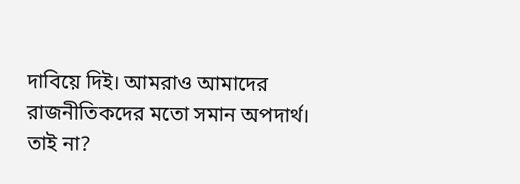দাবিয়ে দিই। আমরাও আমাদের রাজনীতিকদের মতো সমান অপদার্থ। তাই না?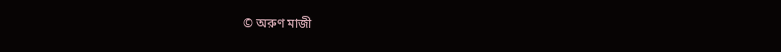© অরুণ মাজী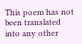This poem has not been translated into any other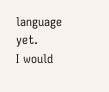language yet.
I would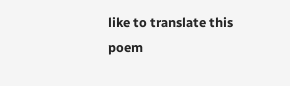like to translate this poem